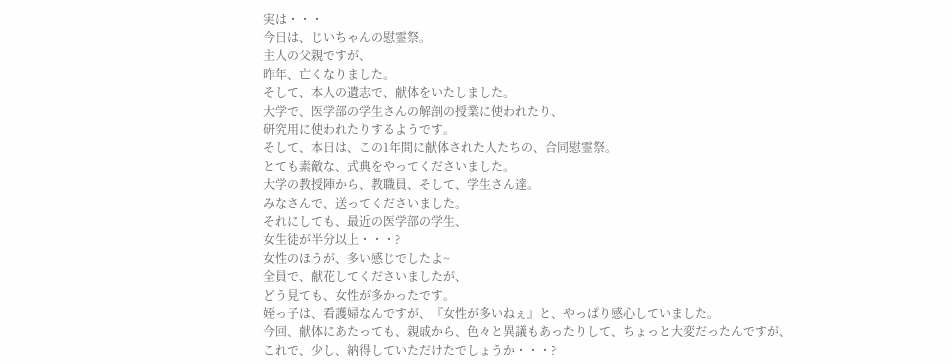実は・・・
今日は、じいちゃんの慰霊祭。
主人の父親ですが、
昨年、亡くなりました。
そして、本人の遺志で、献体をいたしました。
大学で、医学部の学生さんの解剖の授業に使われたり、
研究用に使われたりするようです。
そして、本日は、この1年間に献体された人たちの、合同慰霊祭。
とても素敵な、式典をやってくださいました。
大学の教授陣から、教職員、そして、学生さん達。
みなさんで、送ってくださいました。
それにしても、最近の医学部の学生、
女生徒が半分以上・・・?
女性のほうが、多い感じでしたよ~
全員で、献花してくださいましたが、
どう見ても、女性が多かったです。
姪っ子は、看護婦なんですが、『女性が多いねぇ』と、やっぱり感心していました。
今回、献体にあたっても、親戚から、色々と異議もあったりして、ちょっと大変だったんですが、
これで、少し、納得していただけたでしょうか・・・?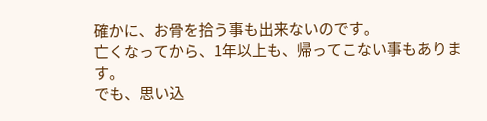確かに、お骨を拾う事も出来ないのです。
亡くなってから、1年以上も、帰ってこない事もあります。
でも、思い込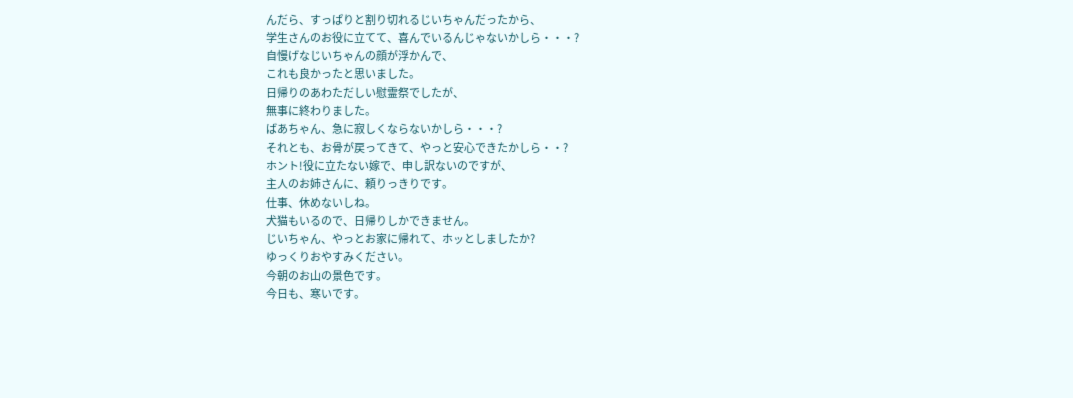んだら、すっぱりと割り切れるじいちゃんだったから、
学生さんのお役に立てて、喜んでいるんじゃないかしら・・・?
自慢げなじいちゃんの顔が浮かんで、
これも良かったと思いました。
日帰りのあわただしい慰霊祭でしたが、
無事に終わりました。
ばあちゃん、急に寂しくならないかしら・・・?
それとも、お骨が戻ってきて、やっと安心できたかしら・・?
ホント!役に立たない嫁で、申し訳ないのですが、
主人のお姉さんに、頼りっきりです。
仕事、休めないしね。
犬猫もいるので、日帰りしかできません。
じいちゃん、やっとお家に帰れて、ホッとしましたか?
ゆっくりおやすみください。
今朝のお山の景色です。
今日も、寒いです。